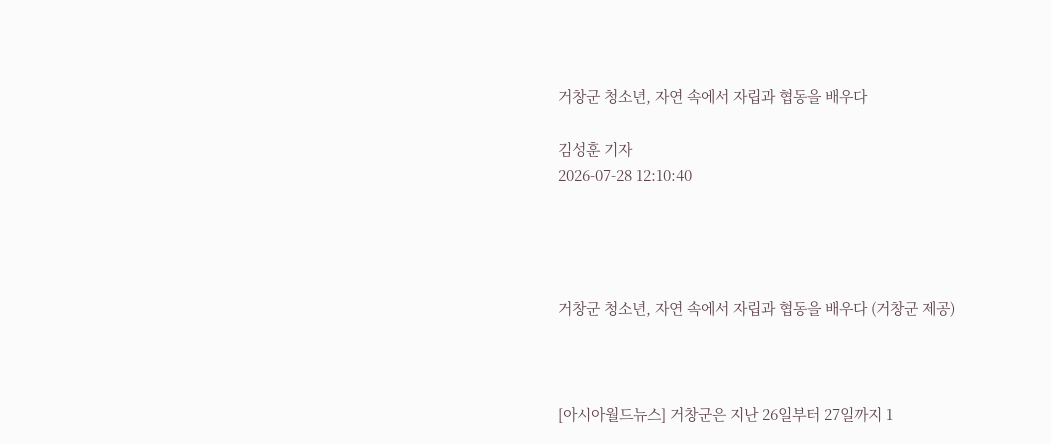거창군 청소년, 자연 속에서 자립과 협동을 배우다

김성훈 기자
2026-07-28 12:10:40




거창군 청소년, 자연 속에서 자립과 협동을 배우다 (거창군 제공)



[아시아월드뉴스] 거창군은 지난 26일부터 27일까지 1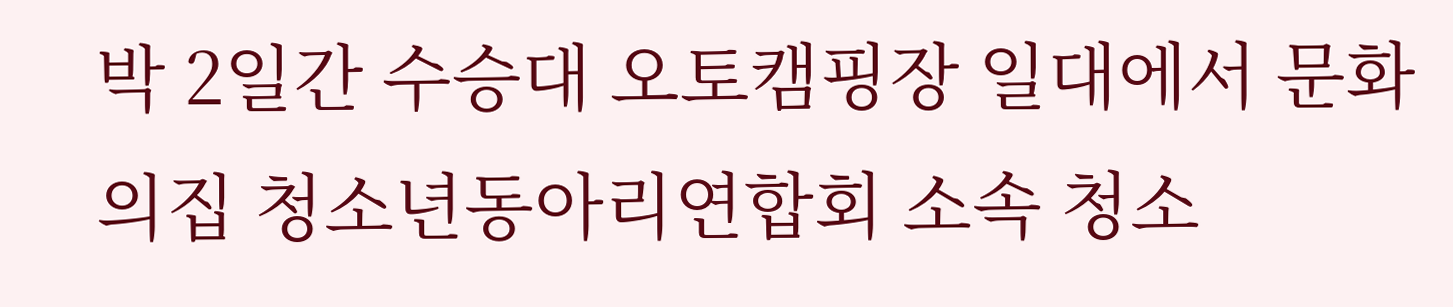박 2일간 수승대 오토캠핑장 일대에서 문화의집 청소년동아리연합회 소속 청소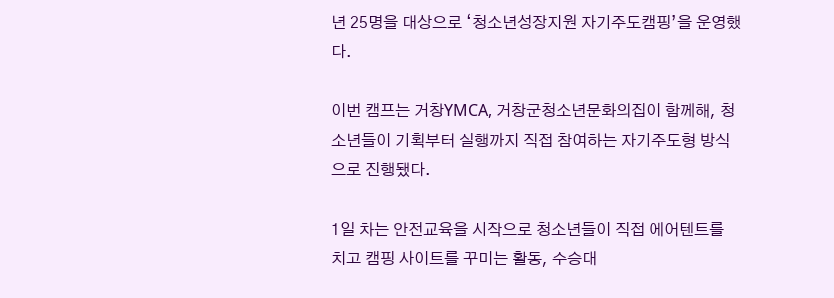년 25명을 대상으로 ‘청소년성장지원 자기주도캠핑’을 운영했다.

이번 캠프는 거창YMCA, 거창군청소년문화의집이 함께해, 청소년들이 기획부터 실행까지 직접 참여하는 자기주도형 방식으로 진행됐다.

1일 차는 안전교육을 시작으로 청소년들이 직접 에어텐트를 치고 캠핑 사이트를 꾸미는 활동, 수승대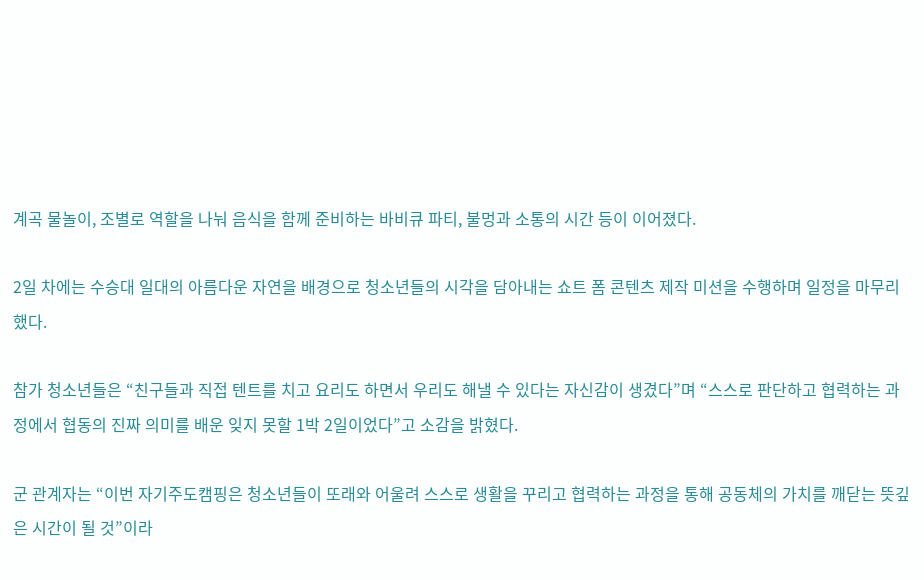계곡 물놀이, 조별로 역할을 나눠 음식을 함께 준비하는 바비큐 파티, 불멍과 소통의 시간 등이 이어졌다.

2일 차에는 수승대 일대의 아름다운 자연을 배경으로 청소년들의 시각을 담아내는 쇼트 폼 콘텐츠 제작 미션을 수행하며 일정을 마무리했다.

참가 청소년들은 “친구들과 직접 텐트를 치고 요리도 하면서 우리도 해낼 수 있다는 자신감이 생겼다”며 “스스로 판단하고 협력하는 과정에서 협동의 진짜 의미를 배운 잊지 못할 1박 2일이었다”고 소감을 밝혔다.

군 관계자는 “이번 자기주도캠핑은 청소년들이 또래와 어울려 스스로 생활을 꾸리고 협력하는 과정을 통해 공동체의 가치를 깨닫는 뜻깊은 시간이 될 것”이라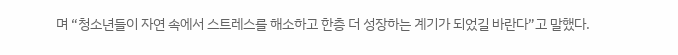며 “청소년들이 자연 속에서 스트레스를 해소하고 한층 더 성장하는 계기가 되었길 바란다”고 말했다.